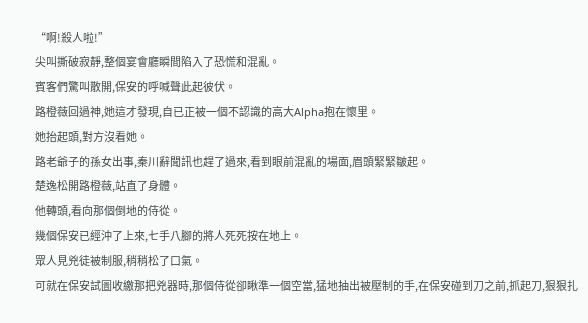“啊!殺人啦!”
尖叫撕破寂靜,整個宴會廳瞬間陷入了恐慌和混亂。
賓客們驚叫散開,保安的呼喊聲此起彼伏。
路橙薇回過神,她這才發現,自已正被一個不認識的高大Alpha抱在懷里。
她抬起頭,對方沒看她。
路老爺子的孫女出事,秦川辭聞訊也趕了過來,看到眼前混亂的場面,眉頭緊緊皺起。
楚逸松開路橙薇,站直了身體。
他轉頭,看向那個倒地的侍從。
幾個保安已經沖了上來,七手八腳的將人死死按在地上。
眾人見兇徒被制服,稍稍松了口氣。
可就在保安試圖收繳那把兇器時,那個侍從卻瞅準一個空當,猛地抽出被壓制的手,在保安碰到刀之前,抓起刀,狠狠扎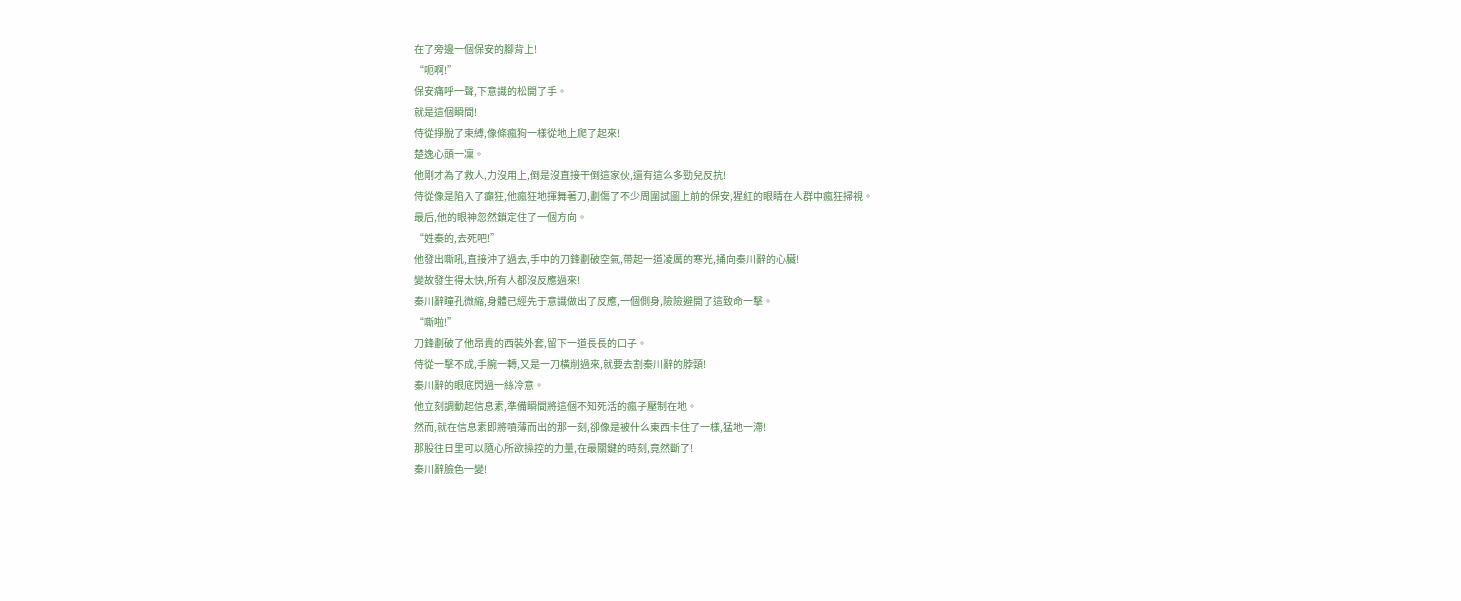在了旁邊一個保安的腳背上!
“呃啊!”
保安痛呼一聲,下意識的松開了手。
就是這個瞬間!
侍從掙脫了束縛,像條瘋狗一樣從地上爬了起來!
楚逸心頭一凜。
他剛才為了救人,力沒用上,倒是沒直接干倒這家伙,還有這么多勁兒反抗!
侍從像是陷入了癲狂,他瘋狂地揮舞著刀,劃傷了不少周圍試圖上前的保安,猩紅的眼睛在人群中瘋狂掃視。
最后,他的眼神忽然鎖定住了一個方向。
“姓秦的,去死吧!”
他發出嘶吼,直接沖了過去,手中的刀鋒劃破空氣,帶起一道凌厲的寒光,捅向秦川辭的心臟!
變故發生得太快,所有人都沒反應過來!
秦川辭瞳孔微縮,身體已經先于意識做出了反應,一個側身,險險避開了這致命一擊。
“嘶啦!”
刀鋒劃破了他昂貴的西裝外套,留下一道長長的口子。
侍從一擊不成,手腕一轉,又是一刀橫削過來,就要去割秦川辭的脖頸!
秦川辭的眼底閃過一絲冷意。
他立刻調動起信息素,準備瞬間將這個不知死活的瘋子壓制在地。
然而,就在信息素即將噴薄而出的那一刻,卻像是被什么東西卡住了一樣,猛地一滯!
那股往日里可以隨心所欲操控的力量,在最關鍵的時刻,竟然斷了!
秦川辭臉色一變!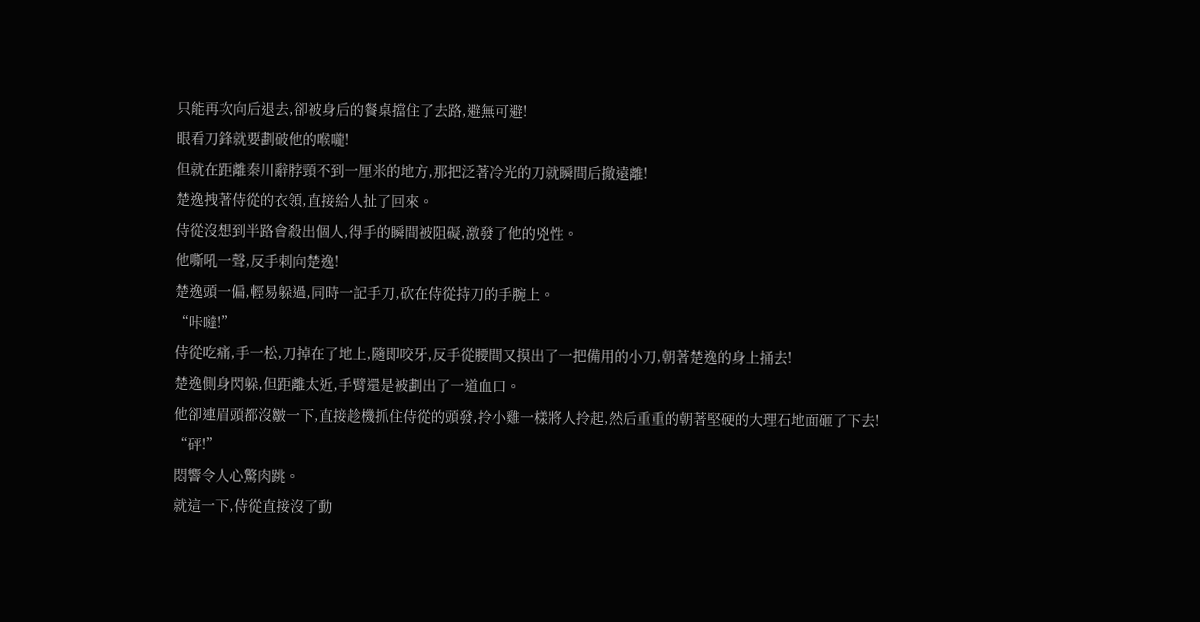只能再次向后退去,卻被身后的餐桌擋住了去路,避無可避!
眼看刀鋒就要劃破他的喉嚨!
但就在距離秦川辭脖頸不到一厘米的地方,那把泛著冷光的刀就瞬間后撤遠離!
楚逸拽著侍從的衣領,直接給人扯了回來。
侍從沒想到半路會殺出個人,得手的瞬間被阻礙,激發了他的兇性。
他嘶吼一聲,反手刺向楚逸!
楚逸頭一偏,輕易躲過,同時一記手刀,砍在侍從持刀的手腕上。
“咔噠!”
侍從吃痛,手一松,刀掉在了地上,隨即咬牙,反手從腰間又摸出了一把備用的小刀,朝著楚逸的身上捅去!
楚逸側身閃躲,但距離太近,手臂還是被劃出了一道血口。
他卻連眉頭都沒皺一下,直接趁機抓住侍從的頭發,拎小雞一樣將人拎起,然后重重的朝著堅硬的大理石地面砸了下去!
“砰!”
悶響令人心驚肉跳。
就這一下,侍從直接沒了動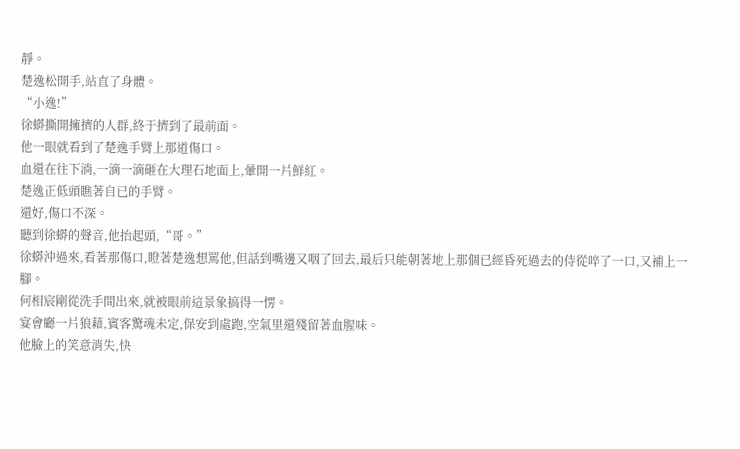靜。
楚逸松開手,站直了身體。
“小逸!”
徐蟒撕開擁擠的人群,終于擠到了最前面。
他一眼就看到了楚逸手臂上那道傷口。
血還在往下淌,一滴一滴砸在大理石地面上,暈開一片鮮紅。
楚逸正低頭瞧著自已的手臂。
還好,傷口不深。
聽到徐蟒的聲音,他抬起頭,“哥。”
徐蟒沖過來,看著那傷口,瞪著楚逸想罵他,但話到嘴邊又咽了回去,最后只能朝著地上那個已經昏死過去的侍從啐了一口,又補上一腳。
何相宸剛從洗手間出來,就被眼前這景象搞得一愣。
宴會廳一片狼藉,賓客驚魂未定,保安到處跑,空氣里還殘留著血腥味。
他臉上的笑意消失,快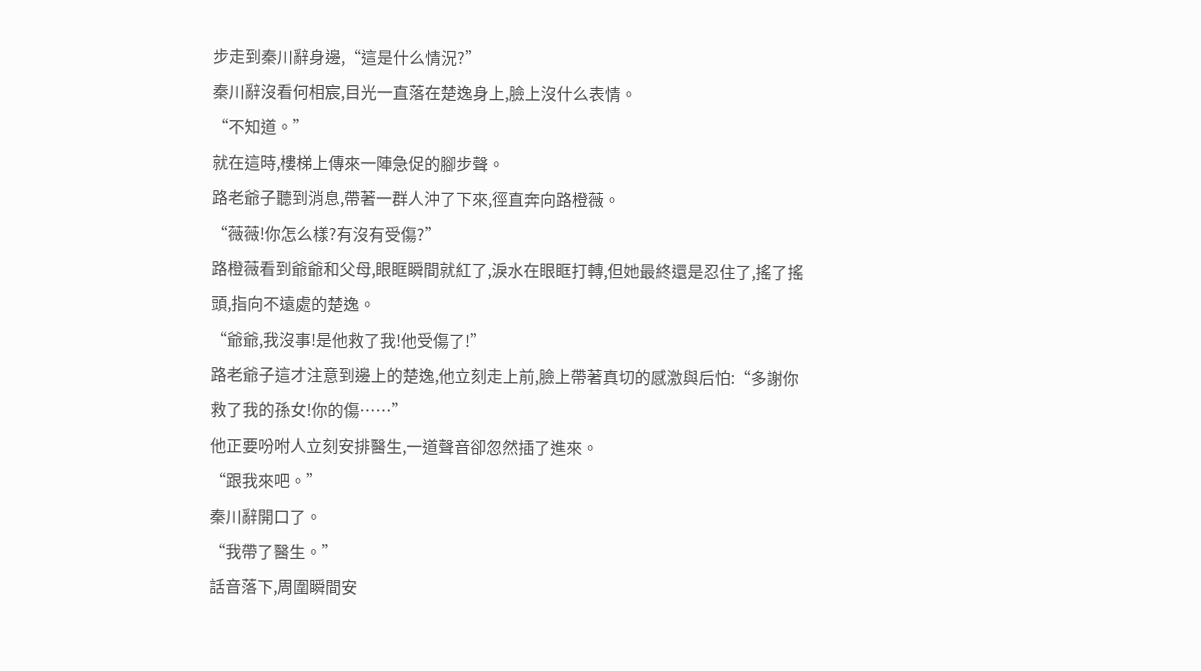步走到秦川辭身邊,“這是什么情況?”
秦川辭沒看何相宸,目光一直落在楚逸身上,臉上沒什么表情。
“不知道。”
就在這時,樓梯上傳來一陣急促的腳步聲。
路老爺子聽到消息,帶著一群人沖了下來,徑直奔向路橙薇。
“薇薇!你怎么樣?有沒有受傷?”
路橙薇看到爺爺和父母,眼眶瞬間就紅了,淚水在眼眶打轉,但她最終還是忍住了,搖了搖頭,指向不遠處的楚逸。
“爺爺,我沒事!是他救了我!他受傷了!”
路老爺子這才注意到邊上的楚逸,他立刻走上前,臉上帶著真切的感激與后怕:“多謝你救了我的孫女!你的傷……”
他正要吩咐人立刻安排醫生,一道聲音卻忽然插了進來。
“跟我來吧。”
秦川辭開口了。
“我帶了醫生。”
話音落下,周圍瞬間安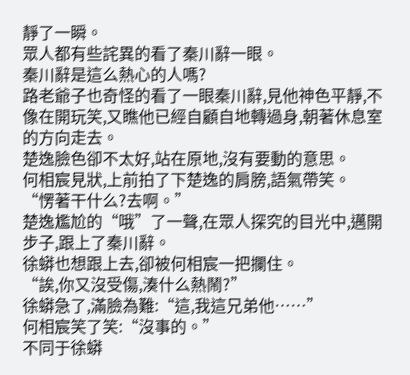靜了一瞬。
眾人都有些詫異的看了秦川辭一眼。
秦川辭是這么熱心的人嗎?
路老爺子也奇怪的看了一眼秦川辭,見他神色平靜,不像在開玩笑,又瞧他已經自顧自地轉過身,朝著休息室的方向走去。
楚逸臉色卻不太好,站在原地,沒有要動的意思。
何相宸見狀,上前拍了下楚逸的肩膀,語氣帶笑。
“愣著干什么?去啊。”
楚逸尷尬的“哦”了一聲,在眾人探究的目光中,邁開步子,跟上了秦川辭。
徐蟒也想跟上去,卻被何相宸一把攔住。
“誒,你又沒受傷,湊什么熱鬧?”
徐蟒急了,滿臉為難:“這,我這兄弟他……”
何相宸笑了笑:“沒事的。”
不同于徐蟒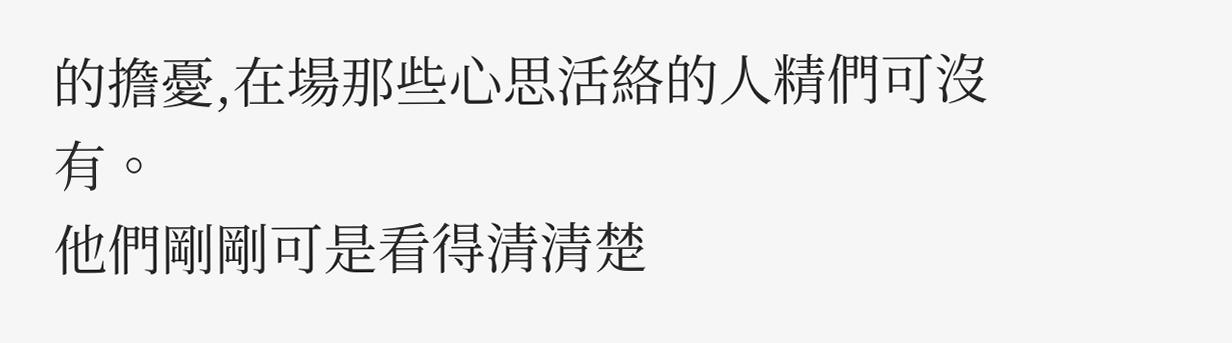的擔憂,在場那些心思活絡的人精們可沒有。
他們剛剛可是看得清清楚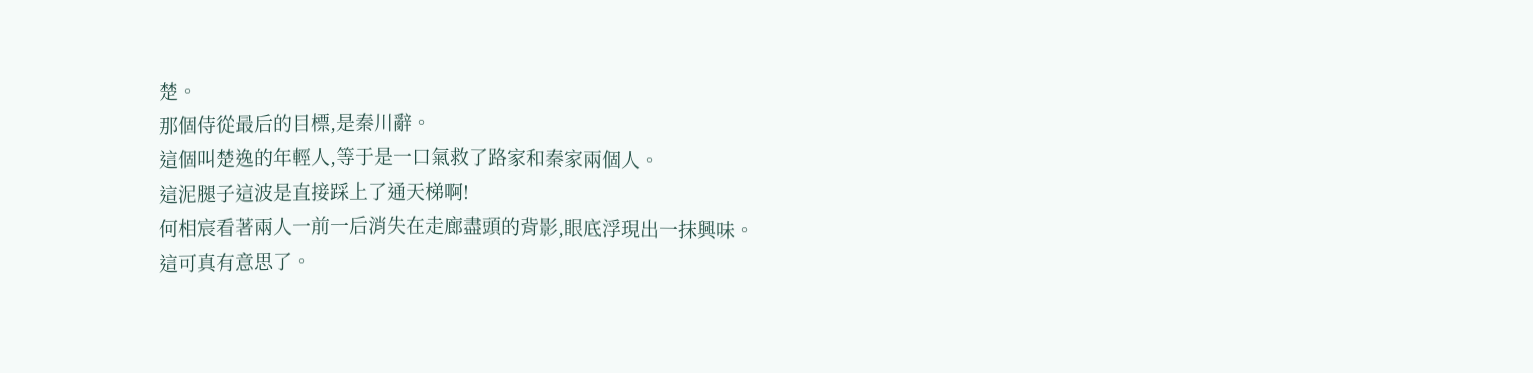楚。
那個侍從最后的目標,是秦川辭。
這個叫楚逸的年輕人,等于是一口氣救了路家和秦家兩個人。
這泥腿子這波是直接踩上了通天梯啊!
何相宸看著兩人一前一后消失在走廊盡頭的背影,眼底浮現出一抹興味。
這可真有意思了。